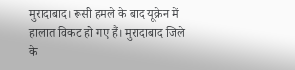मुरादाबाद। रूसी हमले के बाद यूक्रेन में हालात विकट हो गए हैं। मुरादाबाद जिले के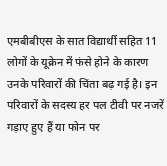एमबीबीएस के सात विद्यार्थी सहित 11 लोगों के यूक्रेन में फंसे होने के कारण उनके परिवारों की चिंता बढ़ गई है। इन परिवारों के सदस्य हर पल टीवी पर नजरें गड़ाए हुए हैं या फोन पर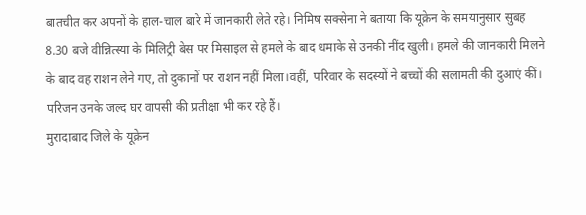बातचीत कर अपनों के हाल-चाल बारे में जानकारी लेते रहे। निमिष सक्सेना ने बताया कि यूक्रेन के समयानुसार सुबह 8.30 बजे वीन्नित्स्या के मिलिट्री बेस पर मिसाइल से हमले के बाद धमाके से उनकी नींद खुली। हमले की जानकारी मिलने के बाद वह राशन लेने गए, तो दुकानों पर राशन नहीं मिला।वहीं, परिवार के सदस्यों ने बच्चों की सलामती की दुआएं कीं। परिजन उनके जल्द घर वापसी की प्रतीक्षा भी कर रहे हैं।
मुरादाबाद जिले के यूक्रेन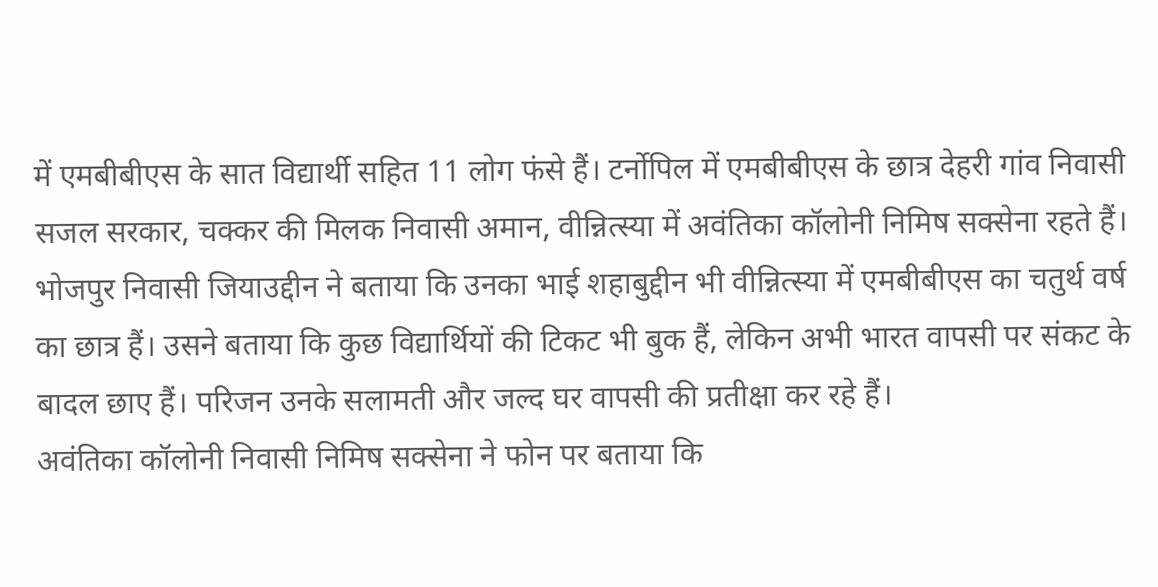में एमबीबीएस के सात विद्यार्थी सहित 11 लोग फंसे हैं। टर्नोपिल में एमबीबीएस के छात्र देहरी गांव निवासी सजल सरकार, चक्कर की मिलक निवासी अमान, वीन्नित्स्या में अवंतिका कॉलोनी निमिष सक्सेना रहते हैं। भोजपुर निवासी जियाउद्दीन ने बताया कि उनका भाई शहाबुद्दीन भी वीन्नित्स्या में एमबीबीएस का चतुर्थ वर्ष का छात्र हैं। उसने बताया कि कुछ विद्यार्थियों की टिकट भी बुक हैं, लेकिन अभी भारत वापसी पर संकट के बादल छाए हैं। परिजन उनके सलामती और जल्द घर वापसी की प्रतीक्षा कर रहे हैं।
अवंतिका कॉलोनी निवासी निमिष सक्सेना ने फोन पर बताया कि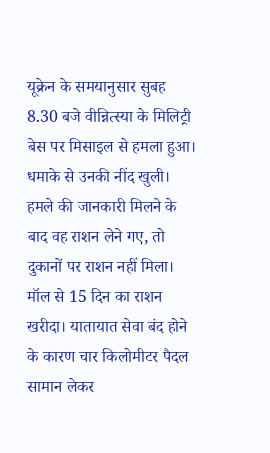यूक्रेन के समयानुसार सुबह 8.30 बजे वीन्नित्स्या के मिलिट्री बेस पर मिसाइल से हमला हुआ। धमाके से उनकी नींद खुली। हमले की जानकारी मिलने के बाद वह राशन लेने गए, तो दुकानों पर राशन नहीं मिला। मॉल से 15 दिन का राशन खरीदा। यातायात सेवा बंद होने के कारण चार किलोमीटर पैदल सामान लेकर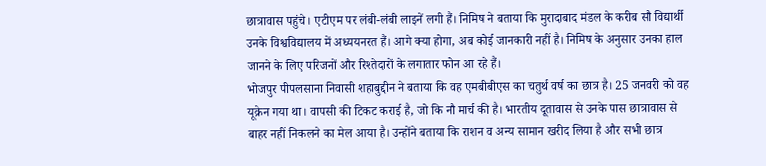छात्रावास पहुंचे। एटीएम पर लंबी-लंबी लाइनें लगी हैं। निमिष ने बताया कि मुरादाबाद मंडल के करीब सौ विद्यार्थी उनके विश्वविद्यालय में अध्ययनरत हैं। आगे क्या होगा, अब कोई जानकारी नहीं है। निमिष के अनुसार उनका हाल जानने के लिए परिजनों और रिश्तेदारों के लगातार फोन आ रहे हैं।
भोजपुर पीपलसाना निवासी शहाबुद्दीन ने बताया कि वह एमबीबीएस का चतुर्थ वर्ष का छात्र है। 25 जनवरी को वह यूक्रेन गया था। वापसी की टिकट कराई है, जो कि नौ मार्च की है। भारतीय दूतावास से उनके पास छात्रावास से बाहर नहीं निकलने का मेल आया है। उन्होंने बताया कि राशन व अन्य सामान खरीद लिया है और सभी छात्र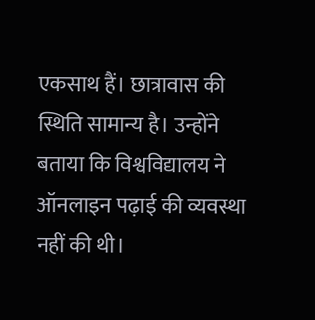एकसाथ हैं। छात्रावास की स्थिति सामान्य है। उन्होंने बताया कि विश्वविद्यालय ने ऑनलाइन पढ़ाई की व्यवस्था नहीं की थी।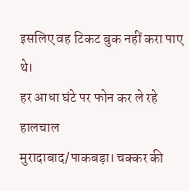इसलिए वह टिकट बुक नहीं करा पाए थे।
हर आधा घंटे पर फोन कर ले रहे हालचाल
मुरादाबाद/पाकबड़ा। चक्कर की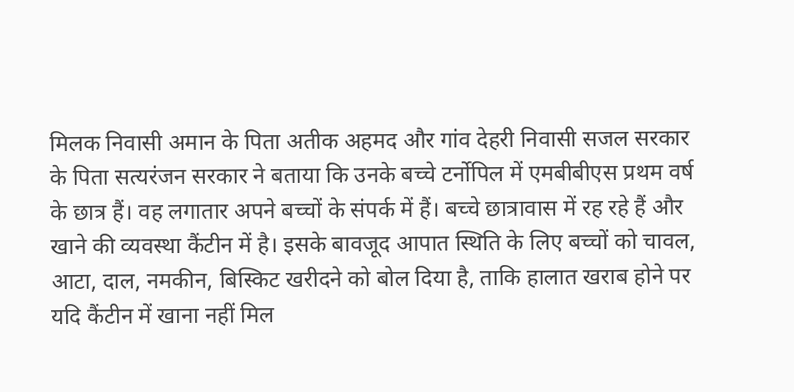मिलक निवासी अमान के पिता अतीक अहमद और गांव देहरी निवासी सजल सरकार के पिता सत्यरंजन सरकार ने बताया कि उनके बच्चे टर्नोपिल में एमबीबीएस प्रथम वर्ष के छात्र हैं। वह लगातार अपने बच्चों के संपर्क में हैं। बच्चे छात्रावास में रह रहे हैं और खाने की व्यवस्था कैंटीन में है। इसके बावजूद आपात स्थिति के लिए बच्चों को चावल, आटा, दाल, नमकीन, बिस्किट खरीदने को बोल दिया है, ताकि हालात खराब होने पर यदि कैंटीन में खाना नहीं मिल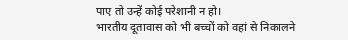पाए तो उन्हें कोई परेशानी न हो।
भारतीय दूतावास को भी बच्चों को वहां से निकालने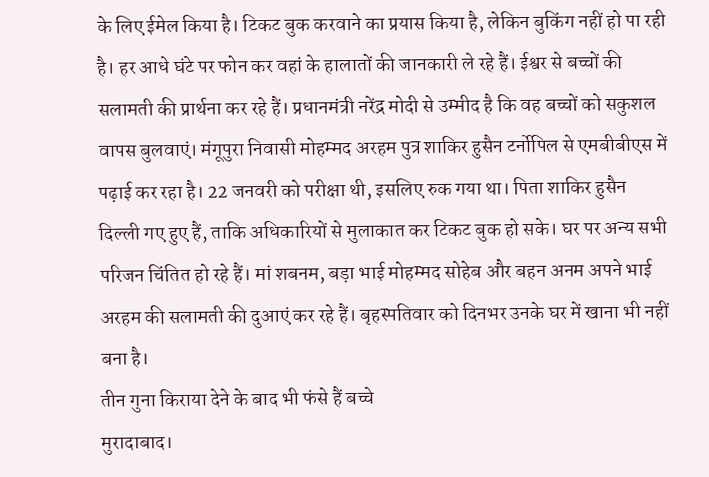के लिए ईमेल किया है। टिकट बुक करवाने का प्रयास किया है, लेकिन बुकिंग नहीं हो पा रही है। हर आधे घंटे पर फोन कर वहां के हालातों की जानकारी ले रहे हैं। ईश्वर से बच्चों की सलामती की प्रार्थना कर रहे हैं। प्रधानमंत्री नरेंद्र मोदी से उम्मीद है कि वह बच्चों को सकुशल वापस बुलवाएं। मंगूपुरा निवासी मोहम्मद अरहम पुत्र शाकिर हुसैन टर्नोपिल से एमबीबीएस में पढ़ाई कर रहा है। 22 जनवरी को परीक्षा थी, इसलिए रुक गया था। पिता शाकिर हुसैन दिल्ली गए हुए हैं, ताकि अधिकारियों से मुलाकात कर टिकट बुक हो सके। घर पर अन्य सभी परिजन चिंतित हो रहे हैं। मां शबनम, बड़ा भाई मोहम्मद सोहेब और बहन अनम अपने भाई अरहम की सलामती की दुआएं कर रहे हैं। बृहस्पतिवार को दिनभर उनके घर में खाना भी नहीं बना है।
तीन गुना किराया देने के बाद भी फंसे हैं बच्चे
मुरादाबाद।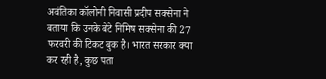अवंतिका कॉलोनी निवासी प्रदीप सक्सेना ने बताया कि उनके बेटे निमिष सक्सेना की 27 फरवरी की टिकट बुक है। भारत सरकार क्या कर रही है, कुछ पता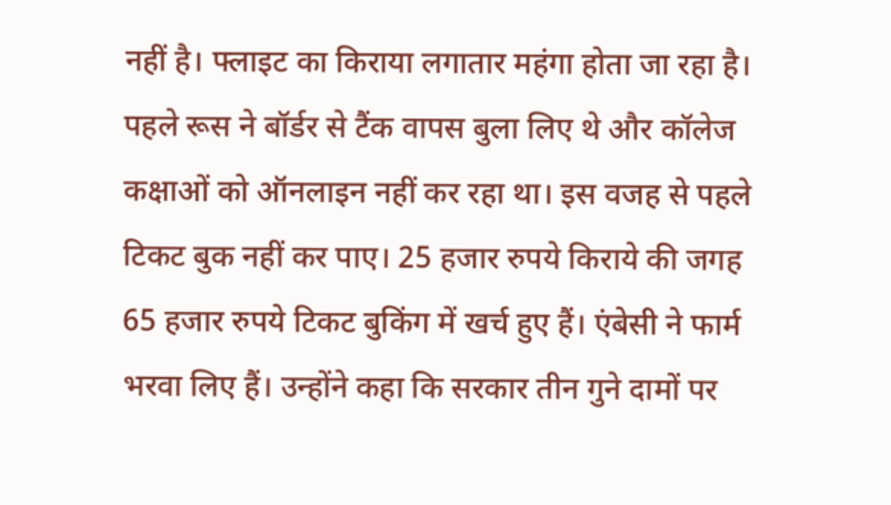नहीं है। फ्लाइट का किराया लगातार महंगा होता जा रहा है। पहले रूस ने बॉर्डर से टैंक वापस बुला लिए थे और कॉलेज कक्षाओं को ऑनलाइन नहीं कर रहा था। इस वजह से पहले टिकट बुक नहीं कर पाए। 25 हजार रुपये किराये की जगह 65 हजार रुपये टिकट बुकिंग में खर्च हुए हैं। एंबेसी ने फार्म भरवा लिए हैं। उन्होंने कहा कि सरकार तीन गुने दामों पर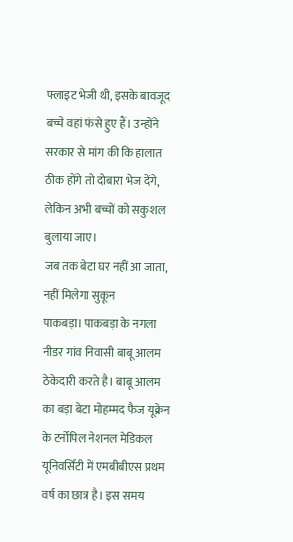फ्लाइट भेजी थी, इसके बावजूद बच्चे वहां फंसे हुए हैं। उन्होंने सरकार से मांग की कि हालात ठीक होंगे तो दोबारा भेज देंगे, लेकिन अभी बच्चों को सकुशल बुलाया जाए।
जब तक बेटा घर नहीं आ जाता, नहीं मिलेगा सुकून
पाकबड़ा। पाकबड़ा के नगला नीडर गांव निवासी बाबू आलम ठेकेदारी करते है। बाबू आलम का बड़ा बेटा मोहम्मद फैज यूक्रेन के टर्नोपिल नेशनल मेडिकल यूनिवर्सिटी में एमबीबीएस प्रथम वर्ष का छात्र है। इस समय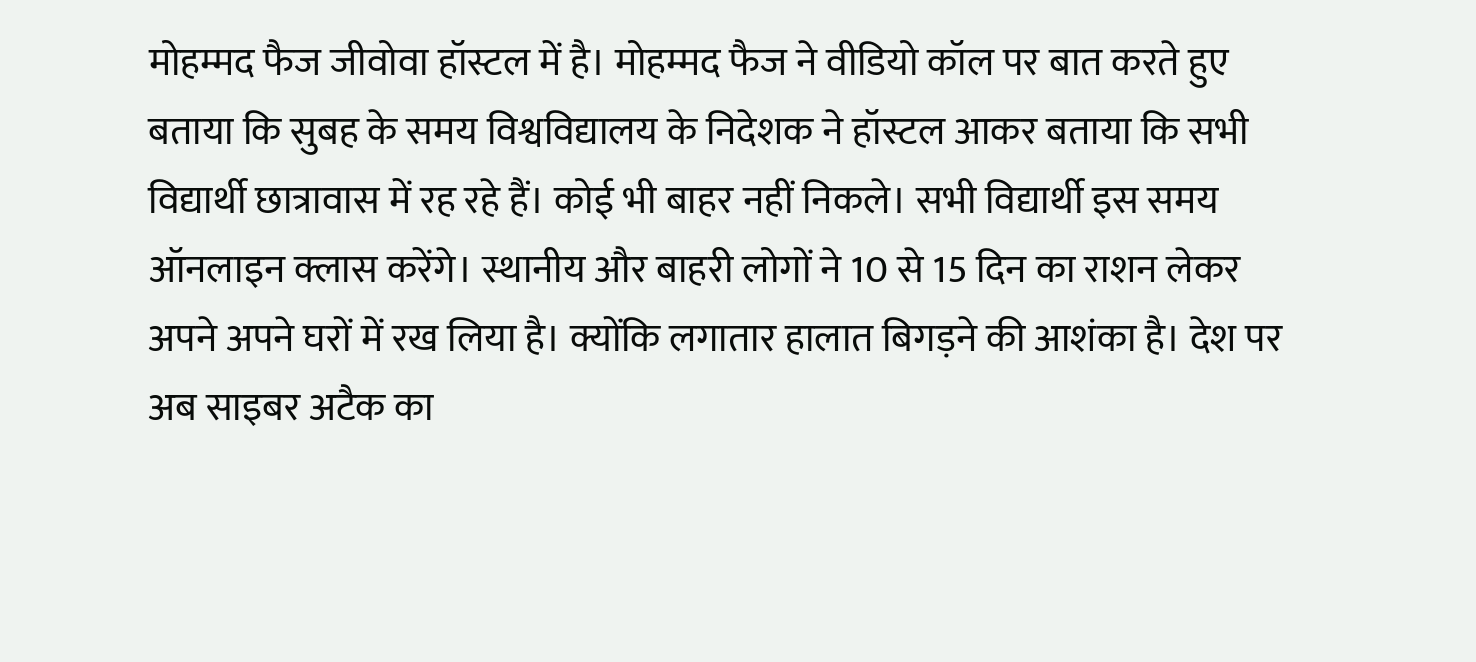मोहम्मद फैज जीवोवा हॉस्टल में है। मोहम्मद फैज ने वीडियो कॉल पर बात करते हुए बताया कि सुबह के समय विश्वविद्यालय के निदेशक ने हॉस्टल आकर बताया कि सभी विद्यार्थी छात्रावास में रह रहे हैं। कोई भी बाहर नहीं निकले। सभी विद्यार्थी इस समय ऑनलाइन क्लास करेंगे। स्थानीय और बाहरी लोगों ने 10 से 15 दिन का राशन लेकर अपने अपने घरों में रख लिया है। क्योंकि लगातार हालात बिगड़ने की आशंका है। देश पर अब साइबर अटैक का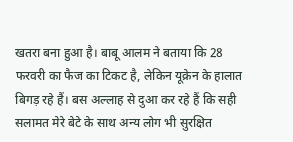खतरा बना हुआ है। बाबू आलम ने बताया कि 28 फरवरी का फैज का टिकट है, लेकिन यूक्रेन के हालात बिगड़ रहे हैं। बस अल्लाह से दुआ कर रहे हैं कि सही सलामत मेरे बेटे के साथ अन्य लोग भी सुरक्षित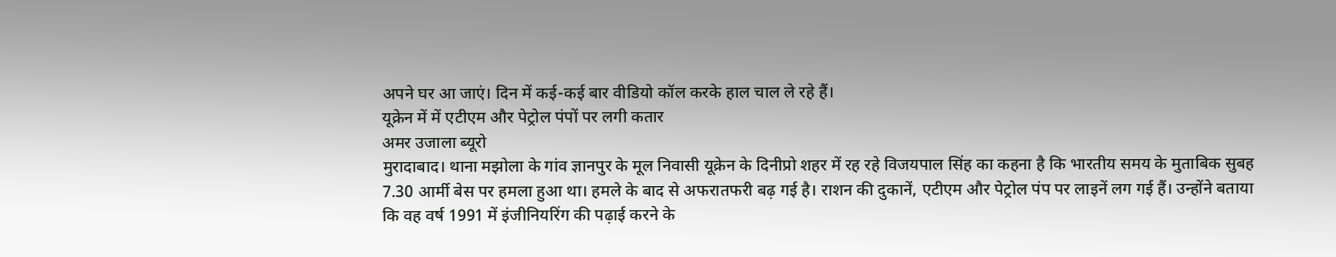अपने घर आ जाएं। दिन में कई-कई बार वीडियो कॉल करके हाल चाल ले रहे हैं।
यूक्रेन में में एटीएम और पेट्रोल पंपों पर लगी कतार
अमर उजाला ब्यूरो
मुरादाबाद। थाना मझोला के गांव ज्ञानपुर के मूल निवासी यूक्रेन के दिनीप्रो शहर में रह रहे विजयपाल सिंह का कहना है कि भारतीय समय के मुताबिक सुबह 7.30 आर्मी बेस पर हमला हुआ था। हमले के बाद से अफरातफरी बढ़ गई है। राशन की दुकानें, एटीएम और पेट्रोल पंप पर लाइनें लग गई हैं। उन्होंने बताया कि वह वर्ष 1991 में इंजीनियरिंग की पढ़ाई करने के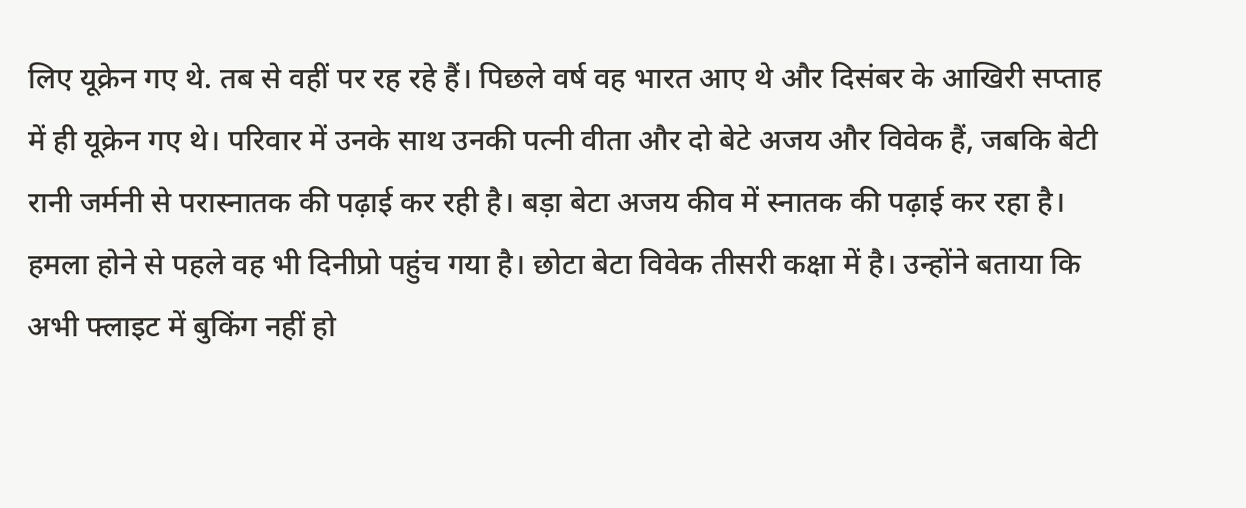लिए यूक्रेन गए थे. तब से वहीं पर रह रहे हैं। पिछले वर्ष वह भारत आए थे और दिसंबर के आखिरी सप्ताह में ही यूक्रेन गए थे। परिवार में उनके साथ उनकी पत्नी वीता और दो बेटे अजय और विवेक हैं, जबकि बेटी रानी जर्मनी से परास्नातक की पढ़ाई कर रही है। बड़ा बेटा अजय कीव में स्नातक की पढ़ाई कर रहा है। हमला होने से पहले वह भी दिनीप्रो पहुंच गया है। छोटा बेटा विवेक तीसरी कक्षा में है। उन्होंने बताया कि अभी फ्लाइट में बुकिंग नहीं हो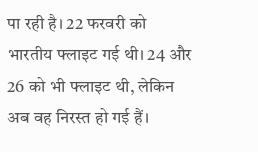पा रही है। 22 फरवरी को भारतीय फ्लाइट गई थी। 24 और 26 को भी फ्लाइट थी, लेकिन अब वह निरस्त हो गई हैं।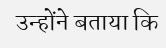उन्होंने बताया कि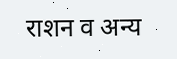राशन व अन्य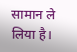सामान ले लिया है।